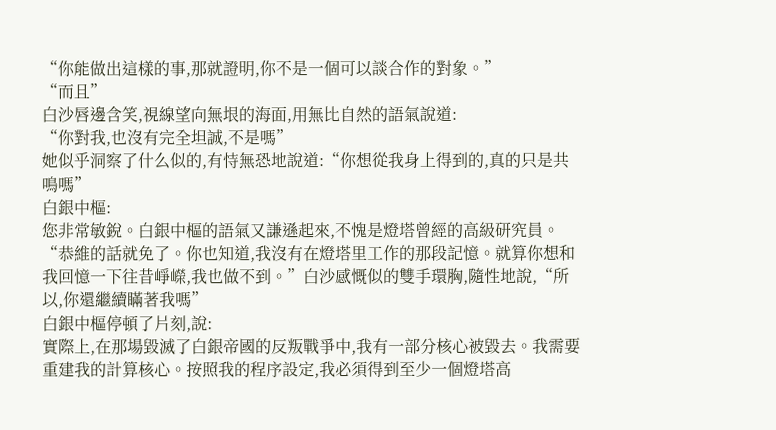“你能做出這樣的事,那就證明,你不是一個可以談合作的對象。”
“而且”
白沙唇邊含笑,視線望向無垠的海面,用無比自然的語氣說道:
“你對我,也沒有完全坦誠,不是嗎”
她似乎洞察了什么似的,有恃無恐地說道:“你想從我身上得到的,真的只是共鳴嗎”
白銀中樞:
您非常敏銳。白銀中樞的語氣又謙遜起來,不愧是燈塔曾經的高級研究員。
“恭維的話就免了。你也知道,我沒有在燈塔里工作的那段記憶。就算你想和我回憶一下往昔崢嶸,我也做不到。”白沙感慨似的雙手環胸,隨性地說,“所以,你還繼續瞞著我嗎”
白銀中樞停頓了片刻,說:
實際上,在那場毀滅了白銀帝國的反叛戰爭中,我有一部分核心被毀去。我需要重建我的計算核心。按照我的程序設定,我必須得到至少一個燈塔高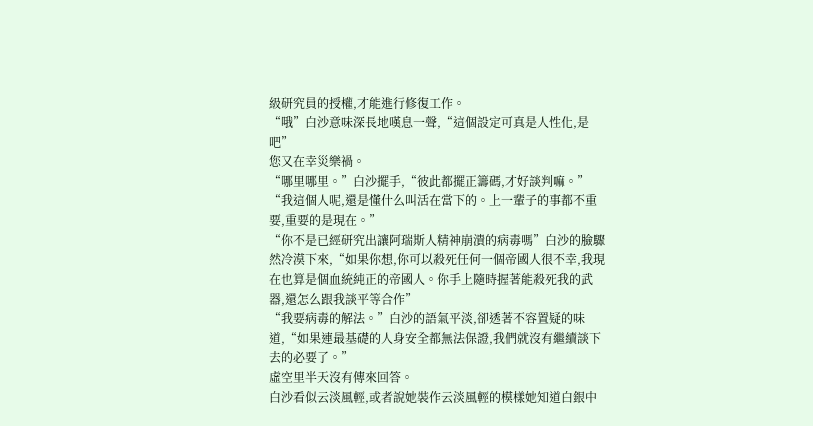級研究員的授權,才能進行修復工作。
“哦”白沙意味深長地嘆息一聲,“這個設定可真是人性化,是吧”
您又在幸災樂禍。
“哪里哪里。”白沙擺手,“彼此都擺正籌碼,才好談判嘛。”
“我這個人呢,還是懂什么叫活在當下的。上一輩子的事都不重要,重要的是現在。”
“你不是已經研究出讓阿瑞斯人精神崩潰的病毒嗎”白沙的臉驟然冷漠下來,“如果你想,你可以殺死任何一個帝國人很不幸,我現在也算是個血統純正的帝國人。你手上隨時握著能殺死我的武器,還怎么跟我談平等合作”
“我要病毒的解法。”白沙的語氣平淡,卻透著不容置疑的味道,“如果連最基礎的人身安全都無法保證,我們就沒有繼續談下去的必要了。”
虛空里半天沒有傳來回答。
白沙看似云淡風輕,或者說她裝作云淡風輕的模樣她知道白銀中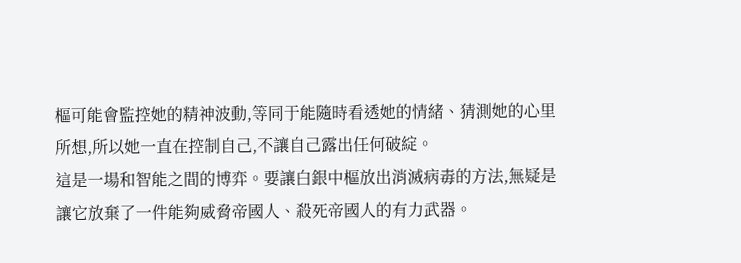樞可能會監控她的精神波動,等同于能隨時看透她的情緒、猜測她的心里所想,所以她一直在控制自己,不讓自己露出任何破綻。
這是一場和智能之間的博弈。要讓白銀中樞放出消滅病毒的方法,無疑是讓它放棄了一件能夠威脅帝國人、殺死帝國人的有力武器。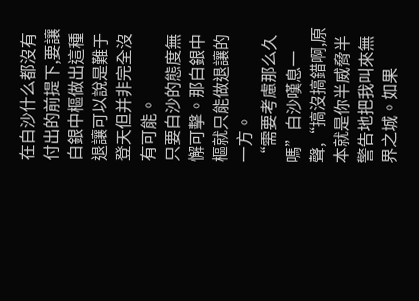在白沙什么都沒有付出的前提下,要讓白銀中樞做出這種退讓可以說是難于登天但并非完全沒有可能。
只要白沙的態度無懈可擊。那白銀中樞就只能做退讓的一方。
“需要考慮那么久嗎”白沙嘆息一聲,“搞沒搞錯啊,原本就是你半威脅半警告地把我叫來無界之城。如果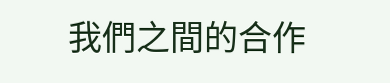我們之間的合作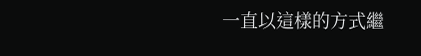一直以這樣的方式繼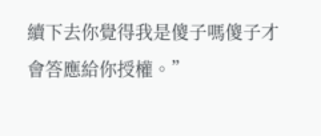續下去你覺得我是傻子嗎傻子才會答應給你授權。”